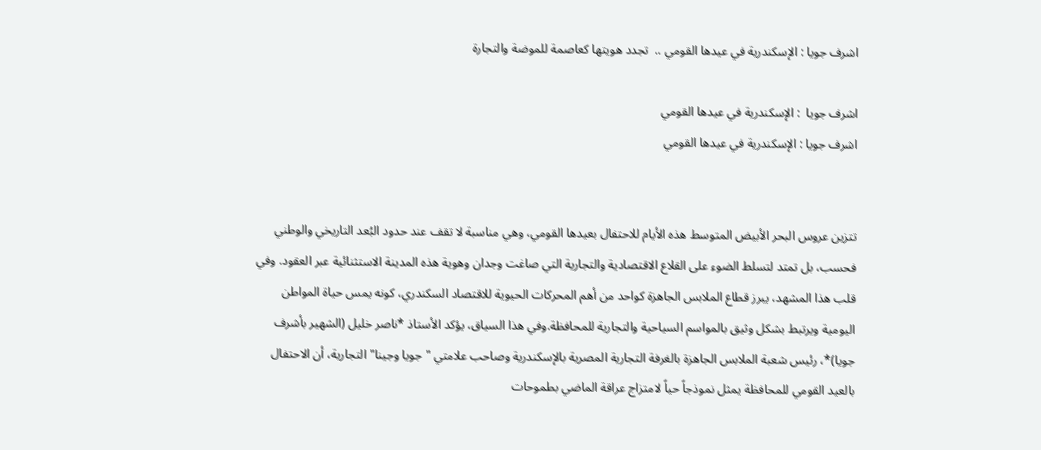اشرف جويا : الإسكندرية في عيدها القومي ..  تجدد هويتها كعاصمة للموضة والتجارة

اشرف جويا  : الإسكندرية في عيدها القومي
اشرف جويا : الإسكندرية في عيدها القومي


تتزين عروس البحر الأبيض المتوسط هذه الأيام للاحتفال بعيدها القومي، وهي مناسبة لا تقف عند حدود البُعد التاريخي والوطني فحسب، بل تمتد لتسلط الضوء على القلاع الاقتصادية والتجارية التي صاغت وجدان وهوية هذه المدينة الاستثنائية عبر العقود. وفي قلب هذا المشهد، يبرز قطاع الملابس الجاهزة كواحد من أهم المحركات الحيوية للاقتصاد السكندري، كونه يمس حياة المواطن اليومية ويرتبط بشكل وثيق بالمواسم السياحية والتجارية للمحافظة.وفي هذا السياق، يؤكد الأستاذ *ناصر خليل (الشهير بأشرف جويا)*، رئيس شعبة الملابس الجاهزة بالغرفة التجارية المصرية بالإسكندرية وصاحب علامتي "جويا وجينا" التجارية، أن الاحتفال بالعيد القومي للمحافظة يمثل نموذجاً حياً لامتزاج عراقة الماضي بطموحات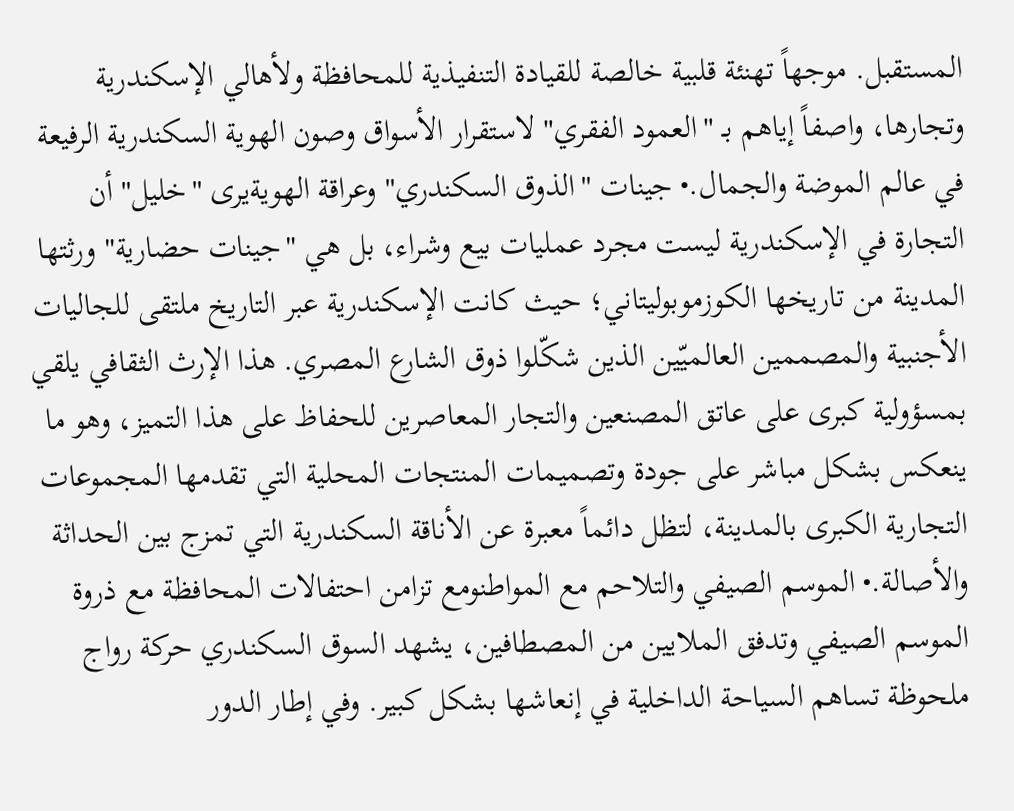المستقبل. موجهاً تهنئة قلبية خالصة للقيادة التنفيذية للمحافظة ولأهالي الإسكندرية وتجارها، واصفاً إياهم بـ "العمود الفقري" لاستقرار الأسواق وصون الهوية السكندرية الرفيعة في عالم الموضة والجمال.• جينات "الذوق السكندري" وعراقة الهويةيرى "خليل" أن التجارة في الإسكندرية ليست مجرد عمليات بيع وشراء، بل هي "جينات حضارية" ورثتها المدينة من تاريخها الكوزموبوليتاني؛ حيث كانت الإسكندرية عبر التاريخ ملتقى للجاليات الأجنبية والمصممين العالميّين الذين شكّلوا ذوق الشارع المصري. هذا الإرث الثقافي يلقي بمسؤولية كبرى على عاتق المصنعين والتجار المعاصرين للحفاظ على هذا التميز، وهو ما ينعكس بشكل مباشر على جودة وتصميمات المنتجات المحلية التي تقدمها المجموعات التجارية الكبرى بالمدينة، لتظل دائماً معبرة عن الأناقة السكندرية التي تمزج بين الحداثة والأصالة.• الموسم الصيفي والتلاحم مع المواطنومع تزامن احتفالات المحافظة مع ذروة الموسم الصيفي وتدفق الملايين من المصطافين، يشهد السوق السكندري حركة رواج ملحوظة تساهم السياحة الداخلية في إنعاشها بشكل كبير. وفي إطار الدور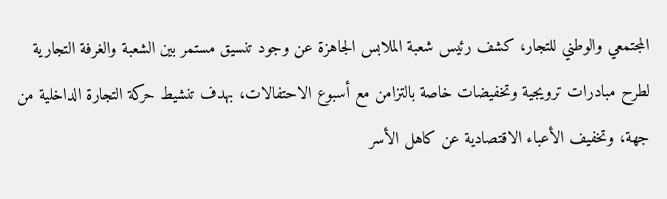المجتمعي والوطني للتجار، كشف رئيس شعبة الملابس الجاهزة عن وجود تنسيق مستمر بين الشعبة والغرفة التجارية لطرح مبادرات ترويجية وتخفيضات خاصة بالتزامن مع أسبوع الاحتفالات، بهدف تنشيط حركة التجارة الداخلية من جهة، وتخفيف الأعباء الاقتصادية عن كاهل الأسر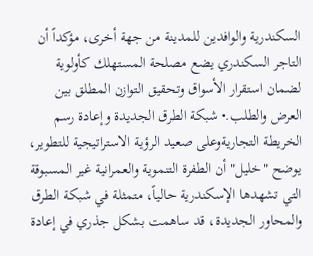السكندرية والوافدين للمدينة من جهة أخرى، مؤكداً أن التاجر السكندري يضع مصلحة المستهلك كأولوية لضمان استقرار الأسواق وتحقيق التوازن المطلق بين العرض والطلب.• شبكة الطرق الجديدة وإعادة رسم الخريطة التجاريةوعلى صعيد الرؤية الاستراتيجية للتطوير، يوضح "خليل" أن الطفرة التنموية والعمرانية غير المسبوقة التي تشهدها الإسكندرية حالياً، متمثلة في شبكة الطرق والمحاور الجديدة، قد ساهمت بشكل جذري في إعادة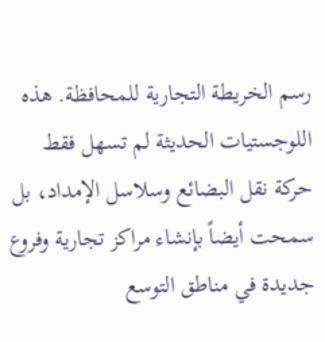رسم الخريطة التجارية للمحافظة. هذه اللوجستيات الحديثة لم تسهل فقط حركة نقل البضائع وسلاسل الإمداد، بل سمحت أيضاً بإنشاء مراكز تجارية وفروع جديدة في مناطق التوسع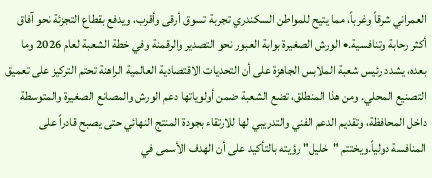العمراني شرقاً وغرباً، مما يتيح للمواطن السكندري تجربة تسوق أرقى وأقرب، ويدفع بقطاع التجزئة نحو آفاق أكثر رحابة وتنافسية.• الورش الصغيرة بوابة العبور نحو التصدير والرقمنة وفي خطة الشعبة لعام 2026 وما بعده، يشدد رئيس شعبة الملابس الجاهزة على أن التحديات الاقتصادية العالمية الراهنة تحتم التركيز على تعميق التصنيع المحلي. ومن هذا المنطلق، تضع الشعبة ضمن أولوياتها دعم الورش والمصانع الصغيرة والمتوسطة داخل المحافظة، وتقديم الدعم الفني والتدريبي لها للارتقاء بجودة المنتج النهائي حتى يصبح قادراً على المنافسة دولياً.ويختتم "خليل" رؤيته بالتأكيد على أن الهدف الأسمى في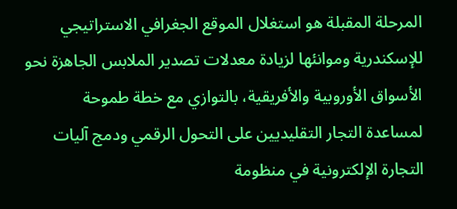المرحلة المقبلة هو استغلال الموقع الجغرافي الاستراتيجي للإسكندرية وموانئها لزيادة معدلات تصدير الملابس الجاهزة نحو الأسواق الأوروبية والأفريقية، بالتوازي مع خطة طموحة لمساعدة التجار التقليديين على التحول الرقمي ودمج آليات التجارة الإلكترونية في منظومة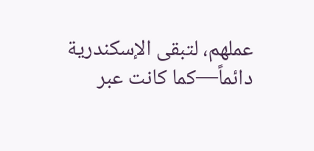عملهم، لتبقى الإسكندرية دائماً—كما كانت عبر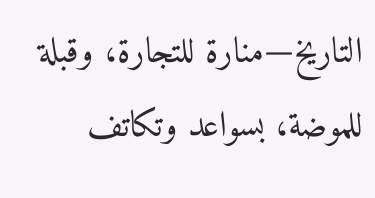التاريخ—منارة للتجارة، وقبلة للموضة، بسواعد وتكاتف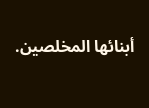أبنائها المخلصين.